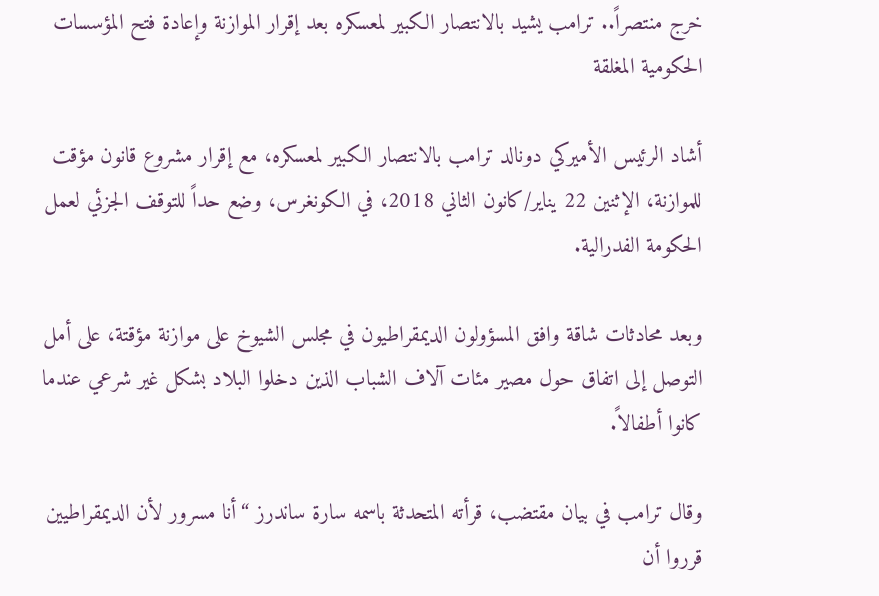خرج منتصراً.. ترامب يشيد بالانتصار الكبير لمعسكره بعد إقرار الموازنة وإعادة فتح المؤسسات الحكومية المغلقة

أشاد الرئيس الأميركي دونالد ترامب بالانتصار الكبير لمعسكره، مع إقرار مشروع قانون مؤقت للموازنة، الإثنين 22 يناير/كانون الثاني 2018، في الكونغرس، وضع حداً للتوقف الجزئي لعمل الحكومة الفدرالية.

وبعد محادثات شاقة وافق المسؤولون الديمقراطيون في مجلس الشيوخ على موازنة مؤقتة، على أمل التوصل إلى اتفاق حول مصير مئات آلاف الشباب الذين دخلوا البلاد بشكل غير شرعي عندما كانوا أطفالاً.

وقال ترامب في بيان مقتضب، قرأته المتحدثة باسمه سارة ساندرز “أنا مسرور لأن الديمقراطيين قرروا أن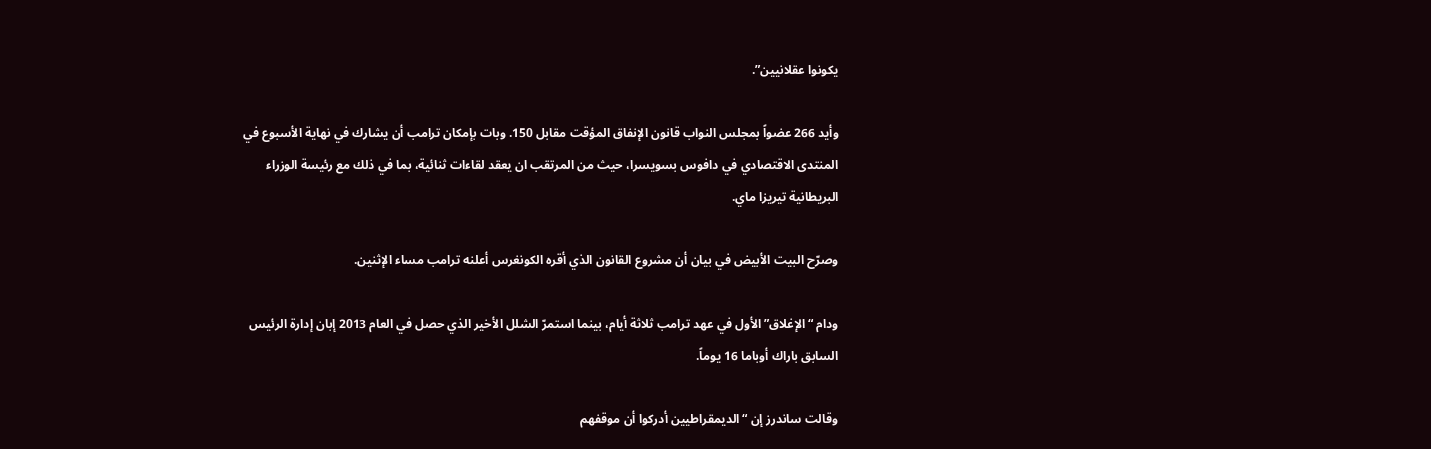يكونوا عقلانيين”.

وأيد 266 عضواً بمجلس النواب قانون الإنفاق المؤقت مقابل 150. وبات بإمكان ترامب أن يشارك في نهاية الأسبوع في المنتدى الاقتصادي في دافوس بسويسرا، حيث من المرتقب ان يعقد لقاءات ثنائية، بما في ذلك مع رئيسة الوزراء البريطانية تيريزا ماي.

وصرّح البيت الأبيض في بيان أن مشروع القانون الذي أقره الكونغرس أعلنه ترامب مساء الإثنين.

ودام “الإغلاق” الأول في عهد ترامب ثلاثة أيام، بينما استمرّ الشلل الأخير الذي حصل في العام 2013 إبان إدارة الرئيس السابق باراك أوباما 16 يوماً.

وقالت ساندرز إن “الديمقراطيين أدركوا أن موقفهم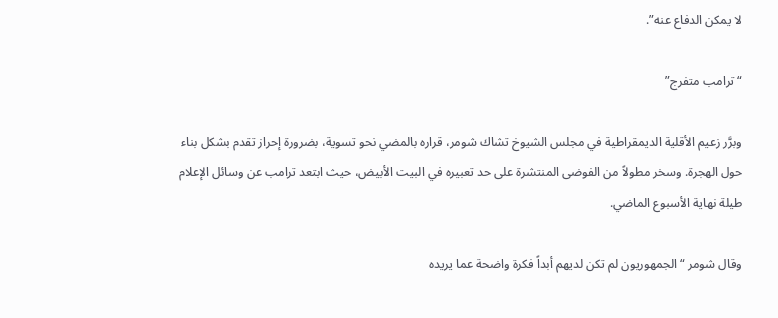لا يمكن الدفاع عنه”.

“ترامب متفرج”

وبرَّر زعيم الأقلية الديمقراطية في مجلس الشيوخ تشاك شومر، قراره بالمضي نحو تسوية، بضرورة إحراز تقدم بشكل بناء حول الهجرة. وسخر مطولاً من الفوضى المنتشرة على حد تعبيره في البيت الأبيض، حيث ابتعد ترامب عن وسائل الإعلام طيلة نهاية الأسبوع الماضي.

وقال شومر “الجمهوريون لم تكن لديهم أبداً فكرة واضحة عما يريده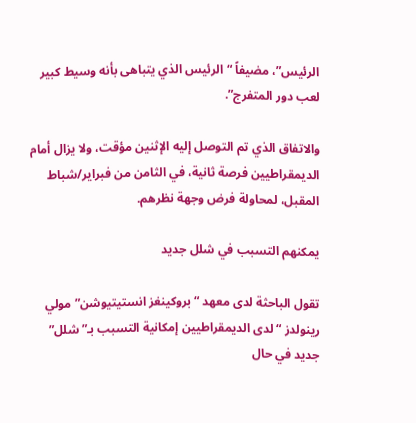الرئيس”، مضيفاً “الرئيس الذي يتباهى بأنه وسيط كبير لعب دور المتفرج”.

والاتفاق الذي تم التوصل إليه الإثنين مؤقت، ولا يزال أمام الديمقراطيين فرصة ثانية، في الثامن من فبراير/شباط المقبل، لمحاولة فرض وجهة نظرهم.

يمكنهم التسبب في شلل جديد

تقول الباحثة لدى معهد “بروكينغز انستيتيوشن” مولي رينولدز “لدى الديمقراطيين إمكانية التسبب بـ”شلل” جديد في حال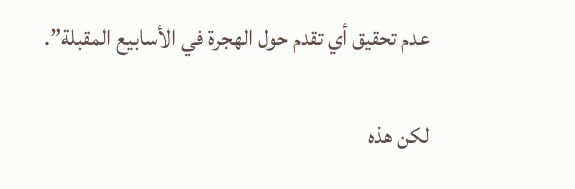عدم تحقيق أي تقدم حول الهجرة في الأسابيع المقبلة”.

لكن هذه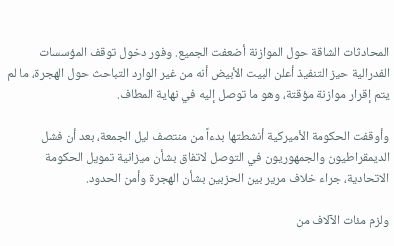المحادثات الشاقة حول الموازنة أضعفت الجميع. وفور دخول توقف المؤسسات الفدرالية حيز التنفيذ أعلن البيت الأبيض أنه من غير الوارد التباحث حول الهجرة، ما لم يتم إقرار موازنة مؤقتة، وهو ما توصل إليه في نهاية المطاف.

وأوقفت الحكومة الأميركية أنشطتها بدءاً من منتصف ليل الجمعة، بعد أن فشل الديمقراطيون والجمهوريون في التوصل لاتفاق بشأن ميزانية تمويل الحكومة الاتحادية، جراء خلاف مرير بين الحزبين بشأن الهجرة وأمن الحدود.

ولزم مئات الآلاف من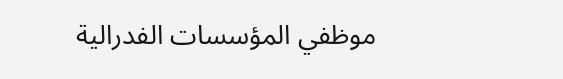موظفي المؤسسات الفدرالية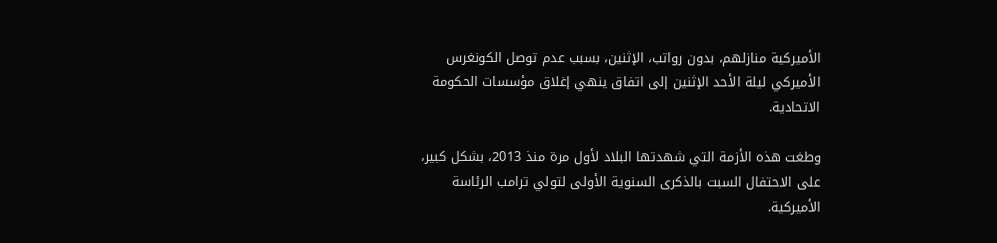الأميركية منازلهم، بدون رواتب، الإثنين، بسبب عدم توصل الكونغرس الأميركي ليلة الأحد الإثنين إلى اتفاق ينهي إغلاق مؤسسات الحكومة الاتحادية.

وطغت هذه الأزمة التي شهدتها البلاد لأول مرة منذ 2013، بشكل كبير، على الاحتفال السبت بالذكرى السنوية الأولى لتولي ترامب الرئاسة الأميركية.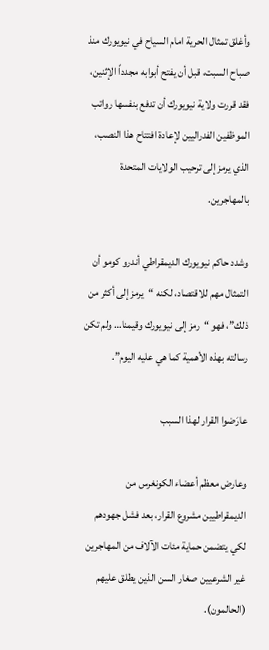وأغلق تمثال الحرية امام السياح في نيويورك منذ صباح السبت، قبل أن يفتح أبوابه مجدداً الإثنين، فقد قررت ولاية نيويورك أن تدفع بنفسها رواتب الموظفين الفدراليين لإعادة افتتاح هذا النصب، الذي يرمز إلى ترحيب الولايات المتحدة بالمهاجرين.

وشدد حاكم نيويورك الديمقراطي أندرو كومو أن التمثال مهم للاقتصاد، لكنه “يرمز إلى أكثر من ذلك”، فهو “رمز إلى نيويورك وقيمنا… ولم تكن رسالته بهذه الأهمية كما هي عليه اليوم”.

عارَضوا القرار لهذا السبب

وعارض معظم أعضاء الكونغرس من الديمقراطيين مشروع القرار، بعد فشل جهودهم لكي يتضمن حماية مئات الآلاف من المهاجرين غير الشرعيين صغار السن الذين يطلق عليهم (الحالمون).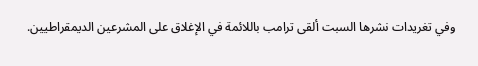وفي تغريدات نشرها السبت ألقى ترامب باللائمة في الإغلاق على المشرعين الديمقراطيين.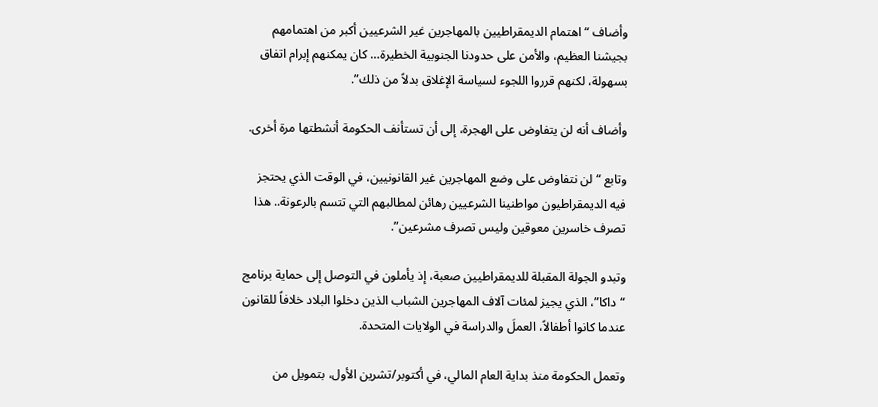وأضاف “اهتمام الديمقراطيين بالمهاجرين غير الشرعيين أكبر من اهتمامهم بجيشنا العظيم، والأمن على حدودنا الجنوبية الخطيرة… كان يمكنهم إبرام اتفاق بسهولة، لكنهم قرروا اللجوء لسياسة الإغلاق بدلاً من ذلك”.

وأضاف أنه لن يتفاوض على الهجرة، إلى أن تستأنف الحكومة أنشطتها مرة أخرى.

وتابع “لن نتفاوض على وضع المهاجرين غير القانونيين، في الوقت الذي يحتجز فيه الديمقراطيون مواطنينا الشرعيين رهائن لمطالبهم التي تتسم بالرعونة.. هذا تصرف خاسرين معوقين وليس تصرف مشرعين”.

وتبدو الجولة المقبلة للديمقراطيين صعبة، إذ يأملون في التوصل إلى حماية برنامج “داكا”، الذي يجيز لمئات آلاف المهاجرين الشباب الذين دخلوا البلاد خلافاً للقانون عندما كانوا أطفالاً، العملَ والدراسة في الولايات المتحدة.

وتعمل الحكومة منذ بداية العام المالي، في أكتوبر/تشرين الأول، بتمويل من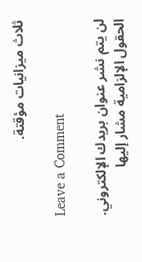ثلاث ميزانيات مؤقتة.

Leave a Comment

لن يتم نشر عنوان بريدك الإلكتروني. الحقول الإلزامية مشار إليها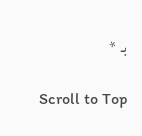بـ *

Scroll to Top